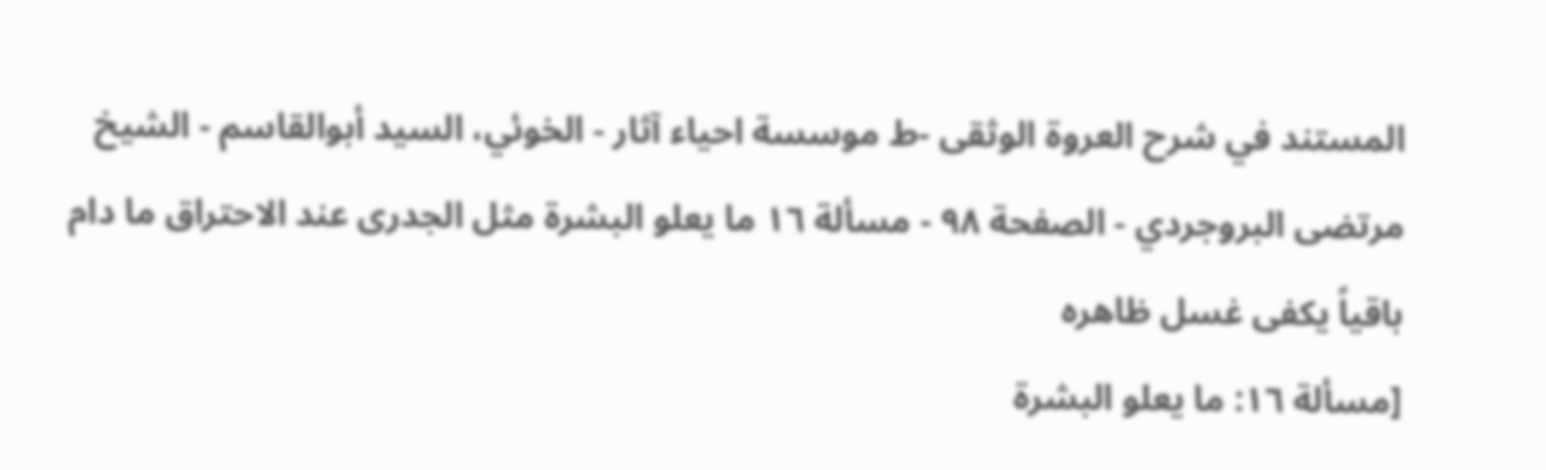المستند في شرح العروة الوثقى -ط موسسة احياء آثار - الخوئي، السيد أبوالقاسم - الشيخ مرتضى البروجردي - الصفحة ٩٨ - مسألة ١٦ ما یعلو البشرة مثل الجدری عند الاحتراق ما دام باقیاً یکفی غسل ظاهره
[مسألة ١٦: ما یعلو البشرة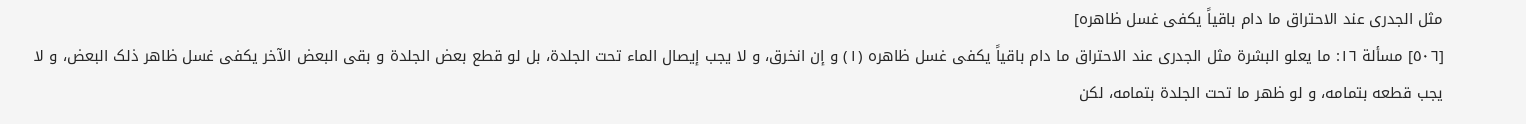مثل الجدری عند الاحتراق ما دام باقیاً یکفی غسل ظاهره]
[٥٠٦] مسألة ١٦: ما یعلو البشرة مثل الجدری عند الاحتراق ما دام باقیاً یکفی غسل ظاهره (١) و إن انخرق، و لا یجب إیصال الماء تحت الجلدة، بل لو قطع بعض الجلدة و بقی البعض الآخر یکفی غسل ظاهر ذلک البعض، و لا یجب قطعه بتمامه، و لو ظهر ما تحت الجلدة بتمامه، لکن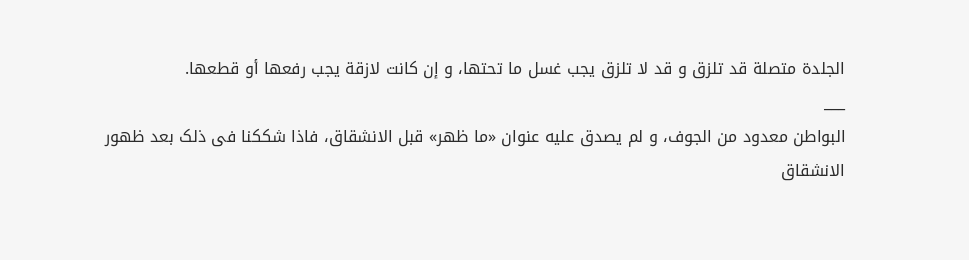الجلدة متصلة قد تلزق و قد لا تلزق یجب غسل ما تحتها، و إن کانت لازقة یجب رفعها أو قطعها.
___
البواطن معدود من الجوف، و لم یصدق علیه عنوان «ما ظهر» قبل الانشقاق، فاذا شککنا فی ذلک بعد ظهور الانشقاق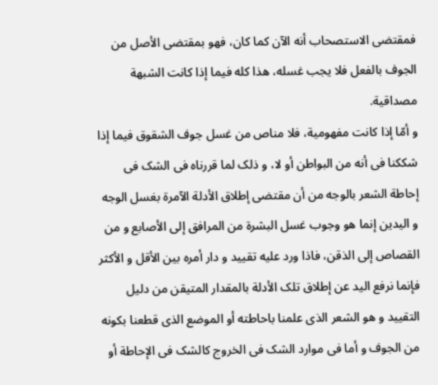فمقتضی الاستصحاب أنه الآن کما کان، فهو بمقتضی الأصل من الجوف بالفعل فلا یجب غسله، هذا کله فیما إذا کانت الشبهة مصداقیة.
و أمّا إذا کانت مفهومیة، فلا مناص من غسل جوف الشقوق فیما إذا شککنا فی أنه من البواطن أو لا، و ذلک لما قررناه فی الشک فی إحاطة الشعر بالوجه من أن مقتضی إطلاق الأدلة الآمرة بغسل الوجه و الیدین إنما هو وجوب غسل البشرة من المرافق إلی الأصابع و من القصاص إلی الذقن، فاذا ورد علیه تقیید و دار أمره بین الأقل و الأکثر فإنما نرفع الید عن إطلاق تلک الأدلة بالمقدار المتیقن من دلیل التقیید و هو الشعر الذی علمنا باحاطته أو الموضع الذی قطعنا بکونه من الجوف و أما فی موارد الشک فی الخروج کالشک فی الإحاطة أو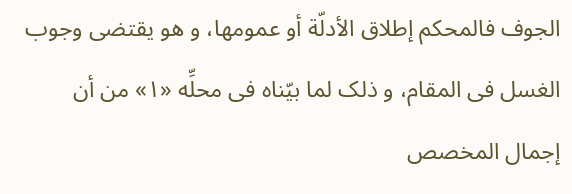الجوف فالمحکم إطلاق الأدلّة أو عمومها، و هو یقتضی وجوب الغسل فی المقام، و ذلک لما بیّناه فی محلِّه «١» من أن إجمال المخصص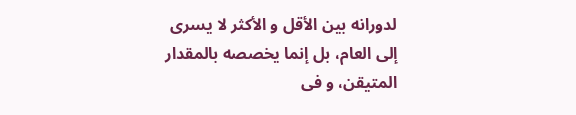لدورانه بین الأقل و الأکثر لا یسری إلی العام، بل إنما یخصصه بالمقدار المتیقن، و فی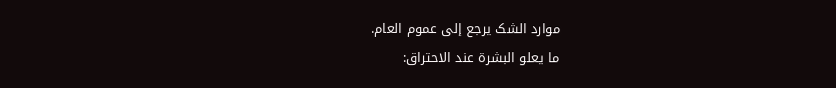موارد الشک یرجع إلی عموم العام.
ما یعلو البشرة عند الاحتراق: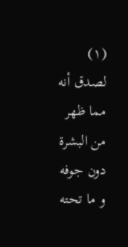(١) لصدق أنه مما ظهر من البشرة دون جوفه و ما تحته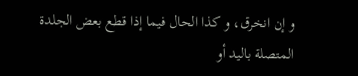و إن انخرق، و کذا الحال فیما إذا قطع بعض الجلدة المتصلة بالید أو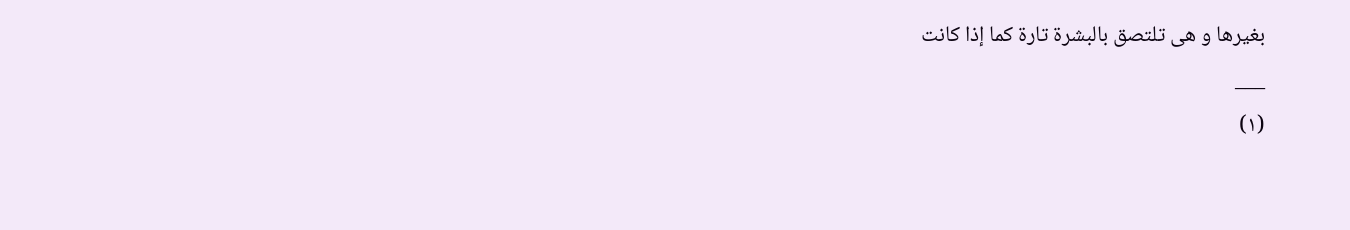بغیرها و هی تلتصق بالبشرة تارة کما إذا کانت
___
(١)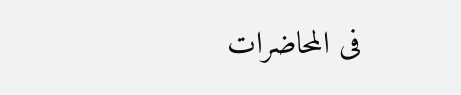فی المحاضرات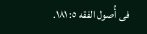فی أُصول الفقه ٥: ١٨١.